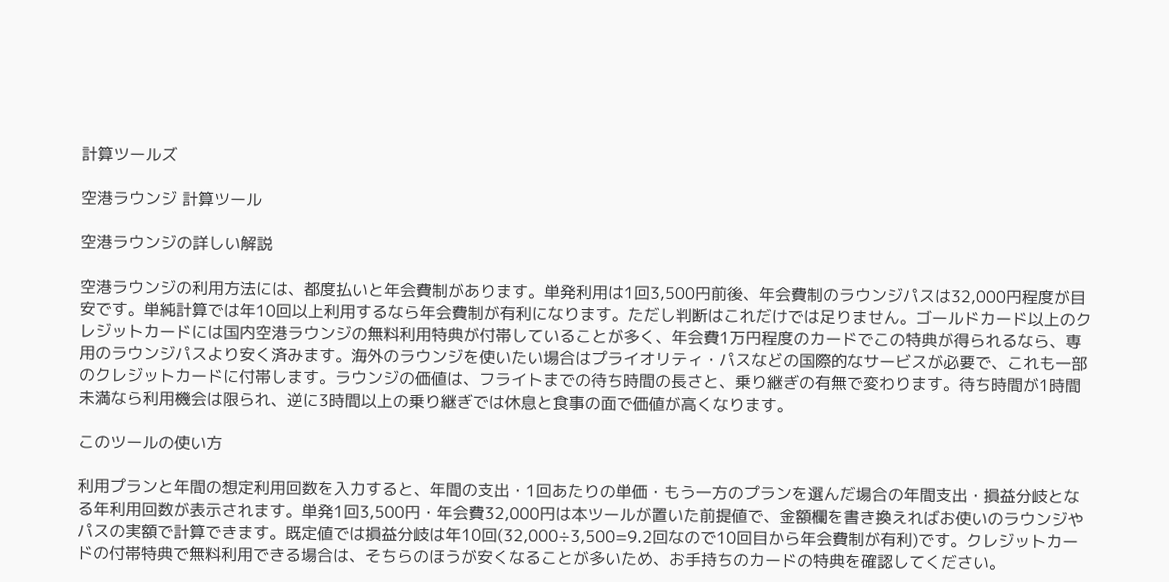計算ツールズ

空港ラウンジ 計算ツール

空港ラウンジの詳しい解説

空港ラウンジの利用方法には、都度払いと年会費制があります。単発利用は1回3,500円前後、年会費制のラウンジパスは32,000円程度が目安です。単純計算では年10回以上利用するなら年会費制が有利になります。ただし判断はこれだけでは足りません。ゴールドカード以上のクレジットカードには国内空港ラウンジの無料利用特典が付帯していることが多く、年会費1万円程度のカードでこの特典が得られるなら、専用のラウンジパスより安く済みます。海外のラウンジを使いたい場合はプライオリティ・パスなどの国際的なサービスが必要で、これも一部のクレジットカードに付帯します。ラウンジの価値は、フライトまでの待ち時間の長さと、乗り継ぎの有無で変わります。待ち時間が1時間未満なら利用機会は限られ、逆に3時間以上の乗り継ぎでは休息と食事の面で価値が高くなります。

このツールの使い方

利用プランと年間の想定利用回数を入力すると、年間の支出・1回あたりの単価・もう一方のプランを選んだ場合の年間支出・損益分岐となる年利用回数が表示されます。単発1回3,500円・年会費32,000円は本ツールが置いた前提値で、金額欄を書き換えればお使いのラウンジやパスの実額で計算できます。既定値では損益分岐は年10回(32,000÷3,500=9.2回なので10回目から年会費制が有利)です。クレジットカードの付帯特典で無料利用できる場合は、そちらのほうが安くなることが多いため、お手持ちのカードの特典を確認してください。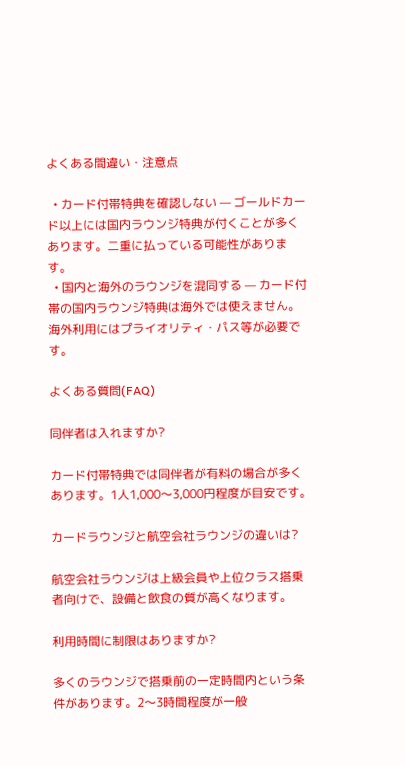よくある間違い・注意点

  • カード付帯特典を確認しない — ゴールドカード以上には国内ラウンジ特典が付くことが多くあります。二重に払っている可能性があります。
  • 国内と海外のラウンジを混同する — カード付帯の国内ラウンジ特典は海外では使えません。海外利用にはプライオリティ・パス等が必要です。

よくある質問(FAQ)

同伴者は入れますか?

カード付帯特典では同伴者が有料の場合が多くあります。1人1,000〜3,000円程度が目安です。

カードラウンジと航空会社ラウンジの違いは?

航空会社ラウンジは上級会員や上位クラス搭乗者向けで、設備と飲食の質が高くなります。

利用時間に制限はありますか?

多くのラウンジで搭乗前の一定時間内という条件があります。2〜3時間程度が一般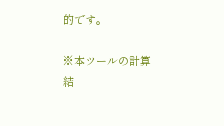的です。

※本ツールの計算結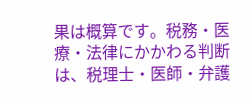果は概算です。税務・医療・法律にかかわる判断は、税理士・医師・弁護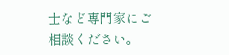士など専門家にご相談ください。